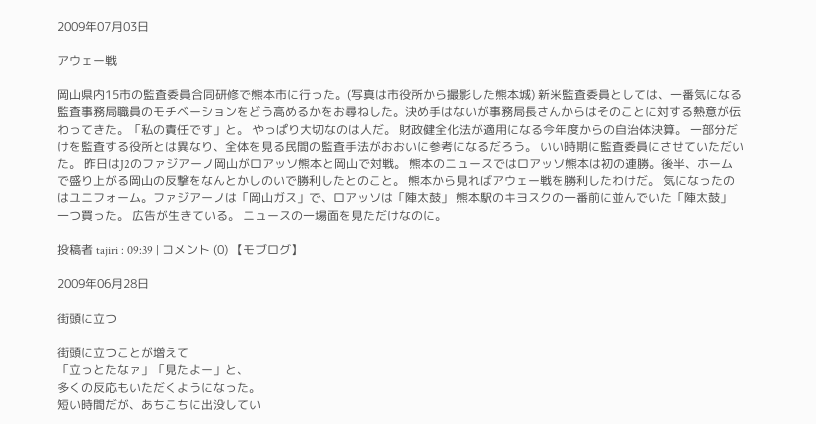2009年07月03日

アウェー戦

岡山県内15市の監査委員合同研修で熊本市に行った。(写真は市役所から撮影した熊本城) 新米監査委員としては、一番気になる監査事務局職員のモチベーションをどう高めるかをお尋ねした。決め手はないが事務局長さんからはそのことに対する熱意が伝わってきた。「私の責任です」と。 やっぱり大切なのは人だ。 財政健全化法が適用になる今年度からの自治体決算。 一部分だけを監査する役所とは異なり、全体を見る民間の監査手法がおおいに参考になるだろう。 いい時期に監査委員にさせていただいた。 昨日はJ2のファジアーノ岡山がロアッソ熊本と岡山で対戦。 熊本のニュースではロアッソ熊本は初の連勝。後半、ホームで盛り上がる岡山の反撃をなんとかしのいで勝利したとのこと。 熊本から見ればアウェー戦を勝利したわけだ。 気になったのはユニフォーム。ファジアーノは「岡山ガス」で、ロアッソは「陣太鼓」 熊本駅のキヨスクの一番前に並んでいた「陣太鼓」 一つ買った。 広告が生きている。 ニュースの一場面を見ただけなのに。

投稿者 tajiri : 09:39 | コメント (0) 【モブログ】

2009年06月28日

街頭に立つ

街頭に立つことが増えて
「立っとたなァ」「見たよー」と、
多くの反応もいただくようになった。
短い時間だが、あちこちに出没してい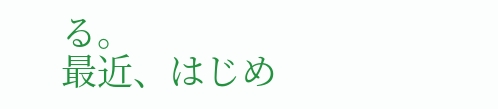る。
最近、はじめ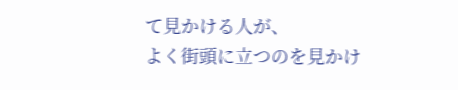て見かける人が、
よく街頭に立つのを見かけ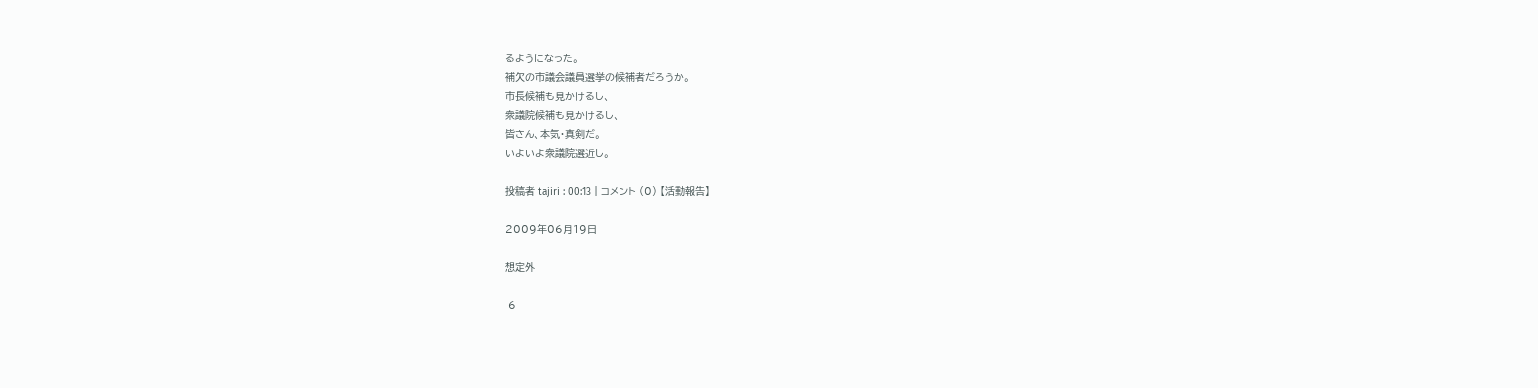るようになった。
補欠の市議会議員選挙の候補者だろうか。
市長候補も見かけるし、
衆議院候補も見かけるし、
皆さん、本気・真剣だ。
いよいよ衆議院選近し。

投稿者 tajiri : 00:13 | コメント (0) 【活動報告】

2009年06月19日

想定外

 6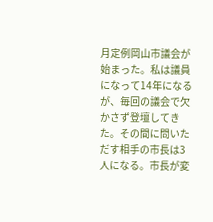月定例岡山市議会が始まった。私は議員になって14年になるが、毎回の議会で欠かさず登壇してきた。その間に問いただす相手の市長は3人になる。市長が変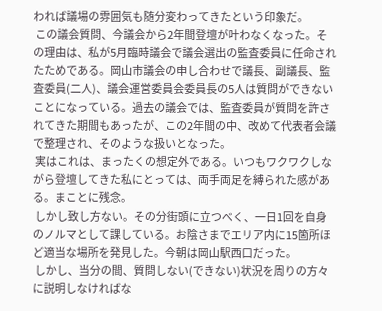われば議場の雰囲気も随分変わってきたという印象だ。
 この議会質問、今議会から2年間登壇が叶わなくなった。その理由は、私が5月臨時議会で議会選出の監査委員に任命されたためである。岡山市議会の申し合わせで議長、副議長、監査委員(二人)、議会運営委員会委員長の5人は質問ができないことになっている。過去の議会では、監査委員が質問を許されてきた期間もあったが、この2年間の中、改めて代表者会議で整理され、そのような扱いとなった。
 実はこれは、まったくの想定外である。いつもワクワクしながら登壇してきた私にとっては、両手両足を縛られた感がある。まことに残念。
 しかし致し方ない。その分街頭に立つべく、一日1回を自身のノルマとして課している。お陰さまでエリア内に15箇所ほど適当な場所を発見した。今朝は岡山駅西口だった。
 しかし、当分の間、質問しない(できない)状況を周りの方々に説明しなければな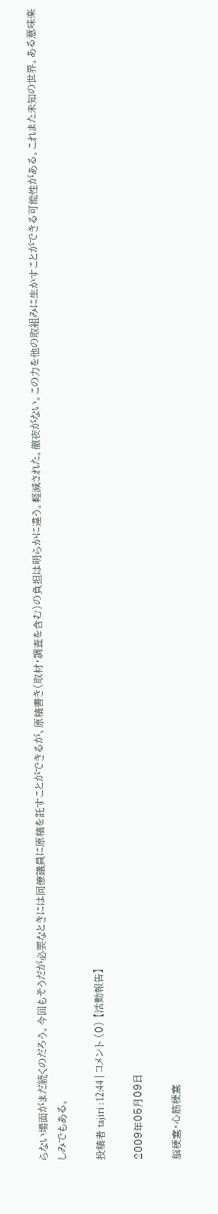らない場面がまだ続くのだろう。今回もそうだが必要なときには同僚議員に原稿を託すことができるが、原稿書き(取材・調査を含む)の負担は明らかに違う。軽減された。徹夜がない。この力を他の取組みに生かすことができる可能性がある。これまた未知の世界。ある意味楽しみでもある。

投稿者 tajiri : 12:44 | コメント (0) 【活動報告】

2009年05月09日

脳梗塞・心筋梗塞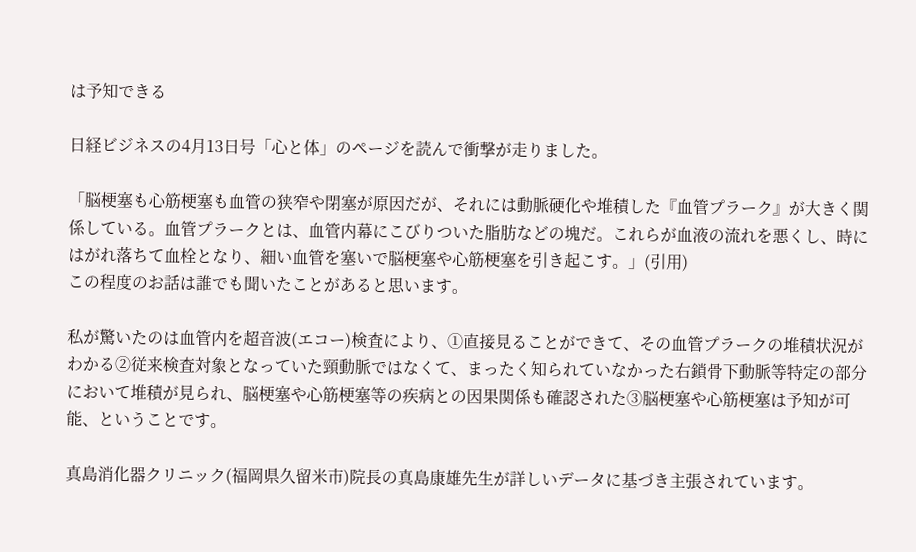は予知できる

日経ビジネスの4月13日号「心と体」のページを読んで衝撃が走りました。

「脳梗塞も心筋梗塞も血管の狭窄や閉塞が原因だが、それには動脈硬化や堆積した『血管プラーク』が大きく関係している。血管プラークとは、血管内幕にこびりついた脂肪などの塊だ。これらが血液の流れを悪くし、時にはがれ落ちて血栓となり、細い血管を塞いで脳梗塞や心筋梗塞を引き起こす。」(引用)
この程度のお話は誰でも聞いたことがあると思います。

私が驚いたのは血管内を超音波(エコー)検査により、①直接見ることができて、その血管プラークの堆積状況がわかる②従来検査対象となっていた頸動脈ではなくて、まったく知られていなかった右鎖骨下動脈等特定の部分において堆積が見られ、脳梗塞や心筋梗塞等の疾病との因果関係も確認された③脳梗塞や心筋梗塞は予知が可能、ということです。

真島消化器クリニック(福岡県久留米市)院長の真島康雄先生が詳しいデータに基づき主張されています。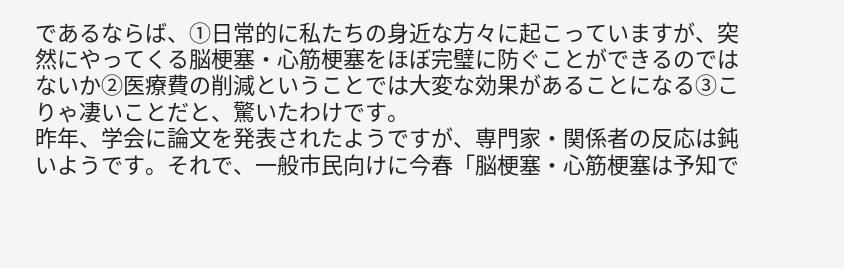であるならば、①日常的に私たちの身近な方々に起こっていますが、突然にやってくる脳梗塞・心筋梗塞をほぼ完璧に防ぐことができるのではないか②医療費の削減ということでは大変な効果があることになる③こりゃ凄いことだと、驚いたわけです。
昨年、学会に論文を発表されたようですが、専門家・関係者の反応は鈍いようです。それで、一般市民向けに今春「脳梗塞・心筋梗塞は予知で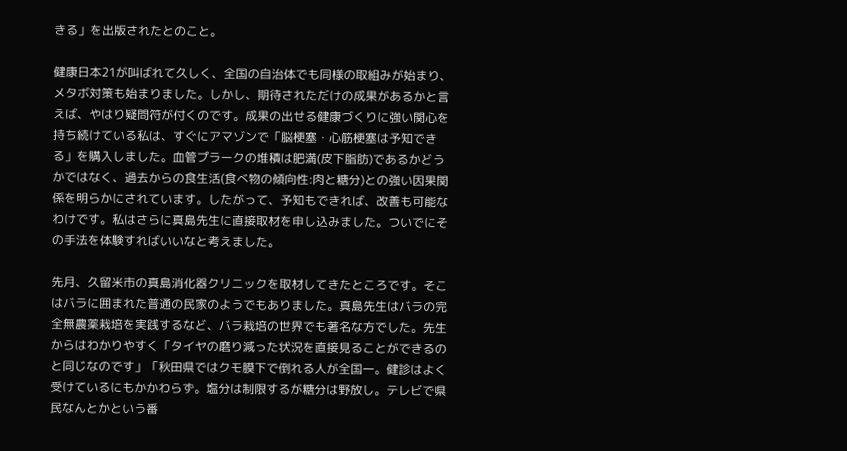きる」を出版されたとのこと。

健康日本21が叫ばれて久しく、全国の自治体でも同様の取組みが始まり、メタボ対策も始まりました。しかし、期待されただけの成果があるかと言えば、やはり疑問符が付くのです。成果の出せる健康づくりに強い関心を持ち続けている私は、すぐにアマゾンで「脳梗塞・心筋梗塞は予知できる」を購入しました。血管プラークの堆積は肥満(皮下脂肪)であるかどうかではなく、過去からの食生活(食べ物の傾向性:肉と糖分)との強い因果関係を明らかにされています。したがって、予知もできれば、改善も可能なわけです。私はさらに真島先生に直接取材を申し込みました。ついでにその手法を体験すればいいなと考えました。

先月、久留米市の真島消化器クリニックを取材してきたところです。そこはバラに囲まれた普通の民家のようでもありました。真島先生はバラの完全無農薬栽培を実践するなど、バラ栽培の世界でも著名な方でした。先生からはわかりやすく「タイヤの磨り減った状況を直接見ることができるのと同じなのです」「秋田県ではクモ膜下で倒れる人が全国一。健診はよく受けているにもかかわらず。塩分は制限するが糖分は野放し。テレビで県民なんとかという番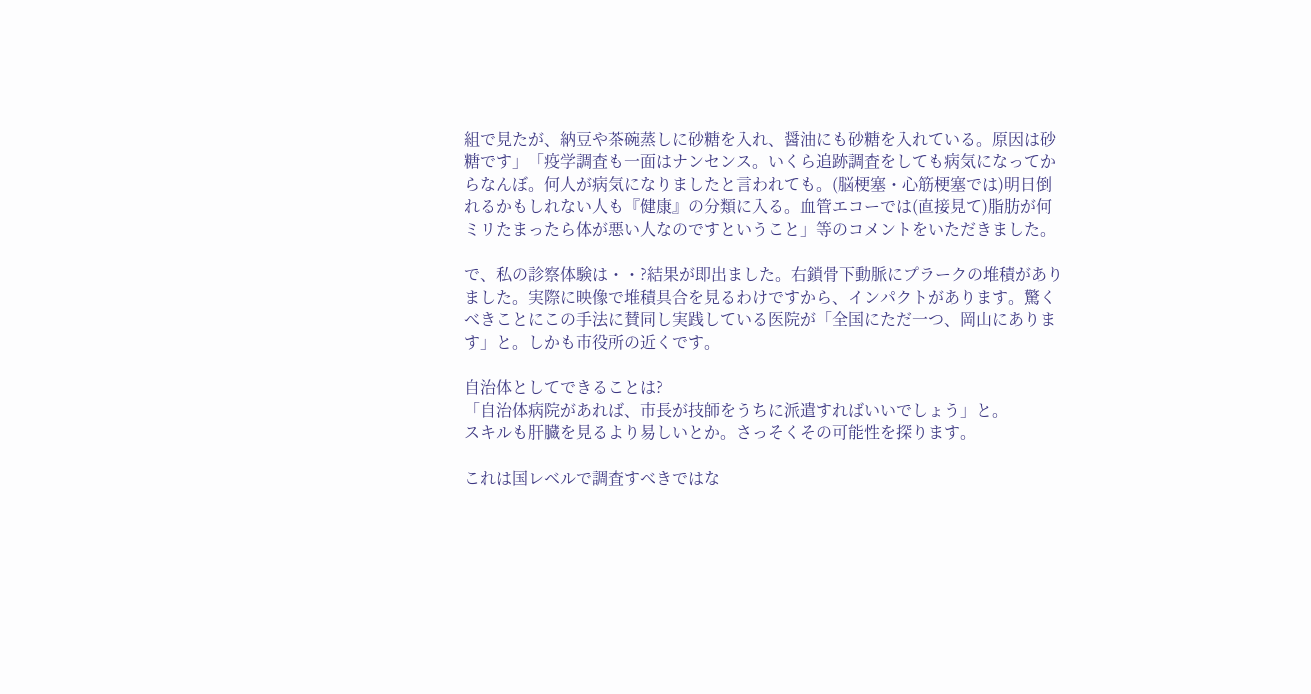組で見たが、納豆や茶碗蒸しに砂糖を入れ、醤油にも砂糖を入れている。原因は砂糖です」「疫学調査も一面はナンセンス。いくら追跡調査をしても病気になってからなんぼ。何人が病気になりましたと言われても。(脳梗塞・心筋梗塞では)明日倒れるかもしれない人も『健康』の分類に入る。血管エコーでは(直接見て)脂肪が何ミリたまったら体が悪い人なのですということ」等のコメントをいただきました。

で、私の診察体験は・・?結果が即出ました。右鎖骨下動脈にプラークの堆積がありました。実際に映像で堆積具合を見るわけですから、インパクトがあります。驚くべきことにこの手法に賛同し実践している医院が「全国にただ一つ、岡山にあります」と。しかも市役所の近くです。

自治体としてできることは?
「自治体病院があれば、市長が技師をうちに派遣すればいいでしょう」と。
スキルも肝臓を見るより易しいとか。さっそくその可能性を探ります。

これは国レベルで調査すべきではな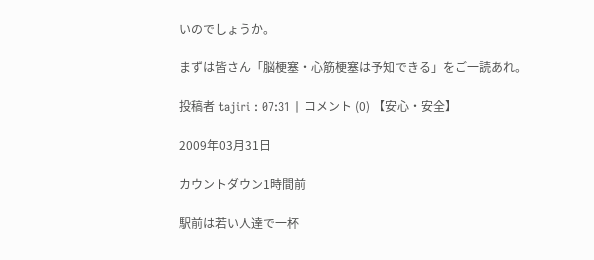いのでしょうか。

まずは皆さん「脳梗塞・心筋梗塞は予知できる」をご一読あれ。

投稿者 tajiri : 07:31 | コメント (0) 【安心・安全】

2009年03月31日

カウントダウン1時間前

駅前は若い人達で一杯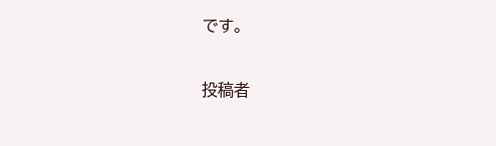です。

投稿者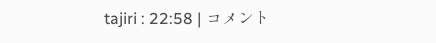tajiri : 22:58 | コメント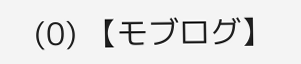(0) 【モブログ】